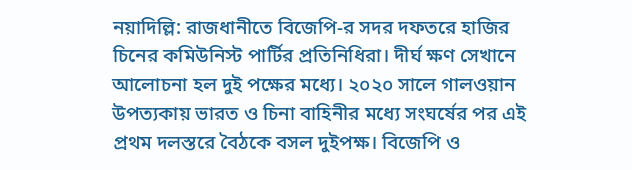নয়াদিল্লি: রাজধানীতে বিজেপি-র সদর দফতরে হাজির চিনের কমিউনিস্ট পার্টির প্রতিনিধিরা। দীর্ঘ ক্ষণ সেখানে আলোচনা হল দুই পক্ষের মধ্যে। ২০২০ সালে গালওয়ান উপত্যকায় ভারত ও চিনা বাহিনীর মধ্যে সংঘর্ষের পর এই প্রথম দলস্তরে বৈঠকে বসল দুইপক্ষ। বিজেপি ও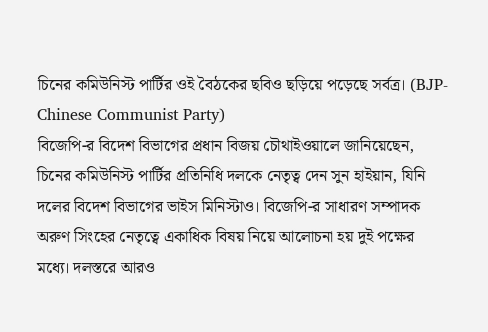চিনের কমিউনিস্ট পার্টির ওই বৈঠকের ছবিও ছড়িয়ে পড়েছে সর্বত্র। (BJP-Chinese Communist Party)
বিজেপি-র বিদেশ বিভাগের প্রধান বিজয় চৌথাইওয়ালে জানিয়েছেন, চিনের কমিউনিস্ট পার্টির প্রতিনিধি দলকে নেতৃত্ব দেন সুন হাইয়ান, যিনি দলের বিদেশ বিভাগের ভাইস মিনিস্টাও। বিজেপি-র সাধারণ সম্পাদক অরুণ সিংহের নেতৃত্বে একাধিক বিষয় নিয়ে আলোচনা হয় দুই পক্ষের মধ্যে। দলস্তরে আরও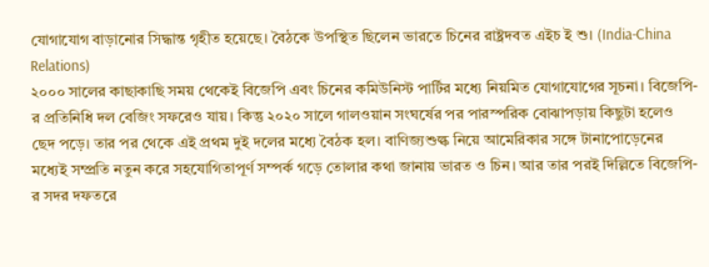যোগাযোগ বাড়ানোর সিদ্ধান্ত গৃহীত হয়েছে। বৈঠকে উপস্থিত ছিলেন ভারতে চিনের রাষ্ট্রদবত এইচ ই শু। (India-China Relations)
২০০০ সালের কাছাকাছি সময় থেকেই বিজেপি এবং চিনের কমিউনিস্ট পার্টির মধ্যে নিয়মিত যোগাযোগের সূচনা। বিজেপি-র প্রতিনিধি দল বেজিং সফরেও যায়। কিন্তু ২০২০ সালে গালওয়ান সংঘর্ষের পর পারস্পরিক বোঝাপড়ায় কিছুটা হলেও ছেদ পড়ে। তার পর থেকে এই প্রথম দুই দলের মধ্যে বৈঠক হল। বাণিজ্যশুল্ক নিয়ে আমেরিকার সঙ্গে টানাপোড়েনের মধ্যেই সম্প্রতি নতুন করে সহযোগিতাপূর্ণ সম্পর্ক গড়ে তোলার কথা জানায় ভারত ও চিন। আর তার পরই দিল্লিতে বিজেপি-র সদর দফতরে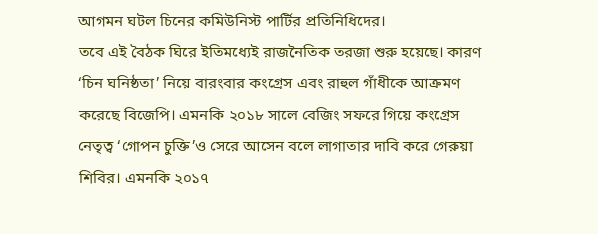আগমন ঘটল চিনের কমিউনিস্ট পার্টির প্রতিনিধিদের।
তবে এই বৈঠক ঘিরে ইতিমধ্যেই রাজনৈতিক তরজা শুরু হয়েছে। কারণ ‘চিন ঘনিষ্ঠতা’ নিয়ে বারংবার কংগ্রেস এবং রাহুল গাঁধীকে আক্রমণ করেছে বিজেপি। এমনকি ২০১৮ সালে বেজিং সফরে গিয়ে কংগ্রেস নেতৃত্ব ‘গোপন চুক্তি’ও সেরে আসেন বলে লাগাতার দাবি করে গেরুয়া শিবির। এমনকি ২০১৭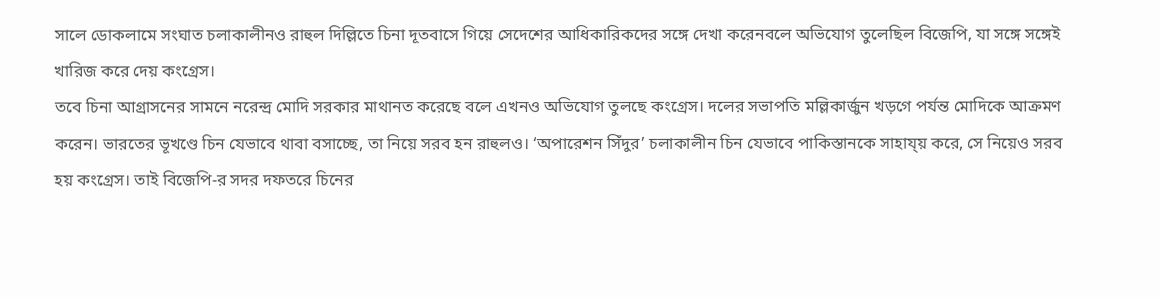সালে ডোকলামে সংঘাত চলাকালীনও রাহুল দিল্লিতে চিনা দূতবাসে গিয়ে সেদেশের আধিকারিকদের সঙ্গে দেখা করেনবলে অভিযোগ তুলেছিল বিজেপি, যা সঙ্গে সঙ্গেই খারিজ করে দেয় কংগ্রেস।
তবে চিনা আগ্রাসনের সামনে নরেন্দ্র মোদি সরকার মাথানত করেছে বলে এখনও অভিযোগ তুলছে কংগ্রেস। দলের সভাপতি মল্লিকার্জুন খড়গে পর্যন্ত মোদিকে আক্রমণ করেন। ভারতের ভূখণ্ডে চিন যেভাবে থাবা বসাচ্ছে, তা নিয়ে সরব হন রাহুলও। ‘অপারেশন সিঁদুর’ চলাকালীন চিন যেভাবে পাকিস্তানকে সাহায্য় করে, সে নিয়েও সরব হয় কংগ্রেস। তাই বিজেপি-র সদর দফতরে চিনের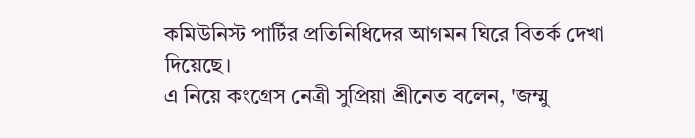কমিউনিস্ট পার্টির প্রতিনিধিদের আগমন ঘিরে বিতর্ক দেখা দিয়েছে।
এ নিয়ে কংগ্রেস নেত্রী সুপ্রিয়া শ্রীনেত বলেন, 'জম্মু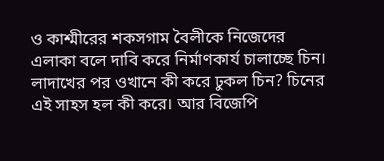ও কাশ্মীরের শকসগাম বৈলীকে নিজেদের এলাকা বলে দাবি করে নির্মাণকার্য চালাচ্ছে চিন। লাদাখের পর ওখানে কী করে ঢুকল চিন? চিনের এই সাহস হল কী করে। আর বিজেপি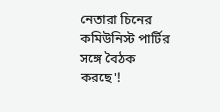নেতারা চিনের কমিউনিস্ট পার্টির সঙ্গে বৈঠক করছে'!